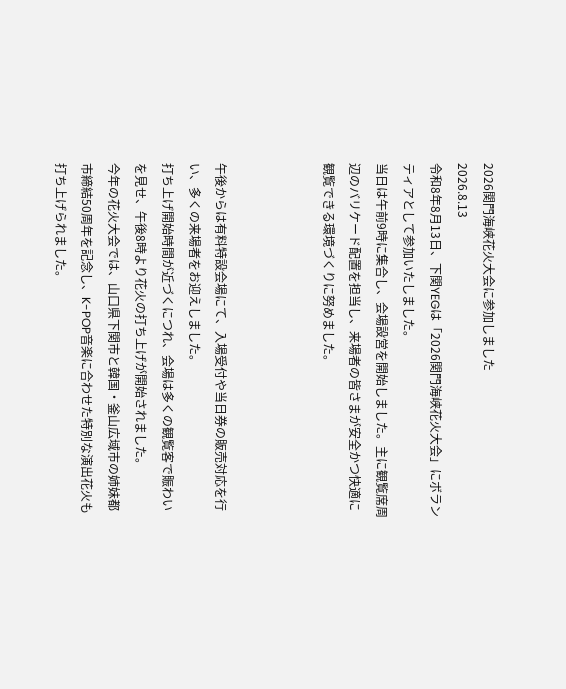2026関門海峡花火大会に参加しました
2026.8.13
令和8年8月13日、下関YEGは「2026関門海峡花火大会」にボランティアとして参加いたしました。
当日は午前9時に集合し、会場設営を開始しました。主に観覧席周辺のバリケード配置を担当し、来場者の皆さまが安全かつ快適に観覧できる環境づくりに努めました。



午後からは有料特設会場にて、入場受付や当日券の販売対応を行い、多くの来場者をお迎えしました。
打ち上げ開始時間が近づくにつれ、会場は多くの観覧客で賑わいを見せ、午後8時より花火の打ち上げが開始されました。
今年の花火大会では、山口県下関市と韓国・釜山広域市の姉妹都市締結50周年を記念し、K-POP音楽に合わせた特別な演出花火も打ち上げられました。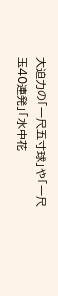大迫力の「一尺五寸球」や「一尺玉40連発」「水中花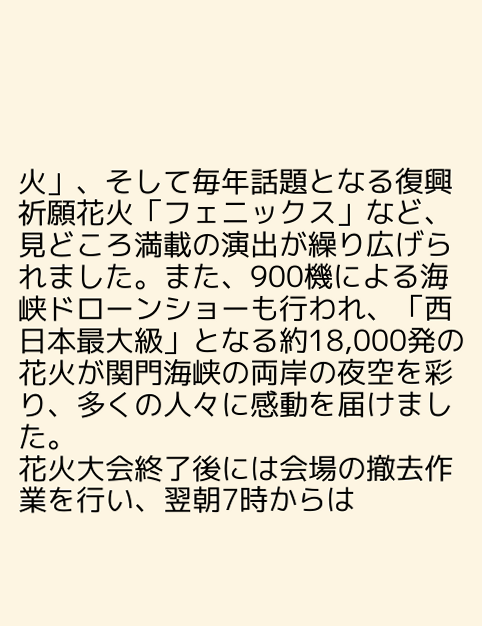火」、そして毎年話題となる復興祈願花火「フェニックス」など、見どころ満載の演出が繰り広げられました。また、900機による海峡ドローンショーも行われ、「西日本最大級」となる約18,000発の花火が関門海峡の両岸の夜空を彩り、多くの人々に感動を届けました。
花火大会終了後には会場の撤去作業を行い、翌朝7時からは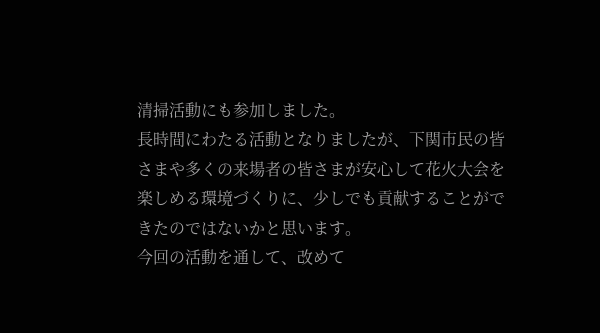清掃活動にも参加しました。
長時間にわたる活動となりましたが、下関市民の皆さまや多くの来場者の皆さまが安心して花火大会を楽しめる環境づくりに、少しでも貢献することができたのではないかと思います。
今回の活動を通して、改めて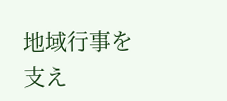地域行事を支え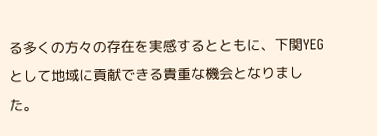る多くの方々の存在を実感するとともに、下関YEGとして地域に貢献できる貴重な機会となりました。